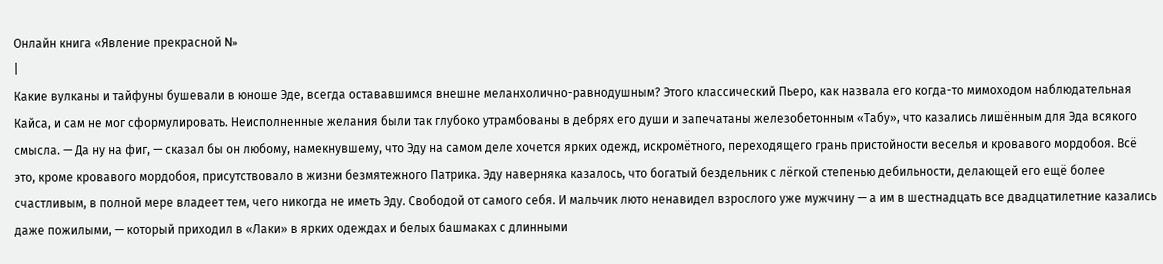Онлайн книга «Явление прекрасной N»
|
Какие вулканы и тайфуны бушевали в юноше Эде, всегда остававшимся внешне меланхолично-равнодушным? Этого классический Пьеро, как назвала его когда-то мимоходом наблюдательная Кайса, и сам не мог сформулировать. Неисполненные желания были так глубоко утрамбованы в дебрях его души и запечатаны железобетонным «Табу», что казались лишённым для Эда всякого смысла. — Да ну на фиг, — сказал бы он любому, намекнувшему, что Эду на самом деле хочется ярких одежд, искромётного, переходящего грань пристойности веселья и кровавого мордобоя. Всё это, кроме кровавого мордобоя, присутствовало в жизни безмятежного Патрика. Эду наверняка казалось, что богатый бездельник с лёгкой степенью дебильности, делающей его ещё более счастливым, в полной мере владеет тем, чего никогда не иметь Эду. Свободой от самого себя. И мальчик люто ненавидел взрослого уже мужчину — а им в шестнадцать все двадцатилетние казались даже пожилыми, — который приходил в «Лаки» в ярких одеждах и белых башмаках с длинными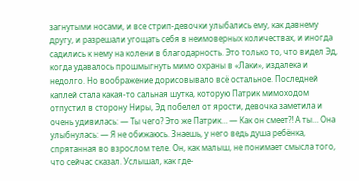загнутыми носами, и все стрип-девочки улыбались ему, как давнему другу, и разрешали угощать себя в неимоверных количествах, и иногда садились к нему на колени в благодарность. Это только то, что видел Эд, когда удавалось прошмыгнуть мимо охраны в «Лаки», издалека и недолго. Но воображение дорисовывало всё остальное. Последней каплей стала какая-то сальная шутка, которую Патрик мимоходом отпустил в сторону Ниры, Эд побелел от ярости, девочка заметила и очень удивилась: — Ты чего? Это же Патрик… — Как он смеет⁈ А ты… Она улыбнулась: — Я не обижаюсь. Знаешь, у него ведь душа ребёнка, спрятанная во взрослом теле. Он, как малыш, не понимает смысла того, что сейчас сказал. Услышал, как где-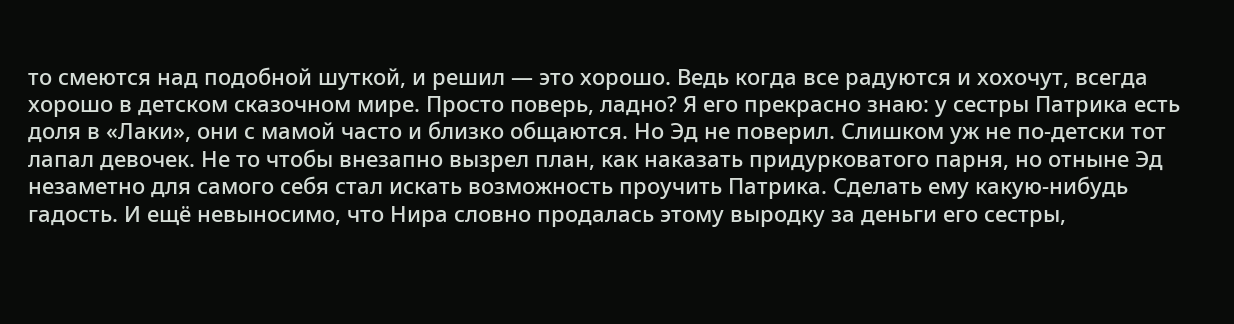то смеются над подобной шуткой, и решил — это хорошо. Ведь когда все радуются и хохочут, всегда хорошо в детском сказочном мире. Просто поверь, ладно? Я его прекрасно знаю: у сестры Патрика есть доля в «Лаки», они с мамой часто и близко общаются. Но Эд не поверил. Слишком уж не по-детски тот лапал девочек. Не то чтобы внезапно вызрел план, как наказать придурковатого парня, но отныне Эд незаметно для самого себя стал искать возможность проучить Патрика. Сделать ему какую-нибудь гадость. И ещё невыносимо, что Нира словно продалась этому выродку за деньги его сестры,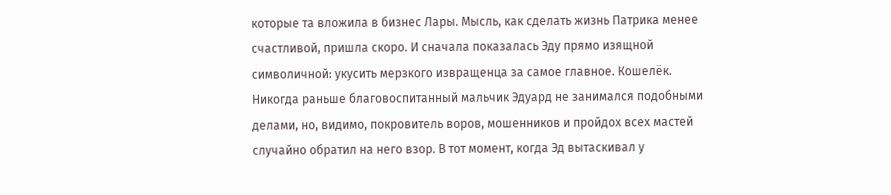которые та вложила в бизнес Лары. Мысль, как сделать жизнь Патрика менее счастливой, пришла скоро. И сначала показалась Эду прямо изящной символичной: укусить мерзкого извращенца за самое главное. Кошелёк. Никогда раньше благовоспитанный мальчик Эдуард не занимался подобными делами, но, видимо, покровитель воров, мошенников и пройдох всех мастей случайно обратил на него взор. В тот момент, когда Эд вытаскивал у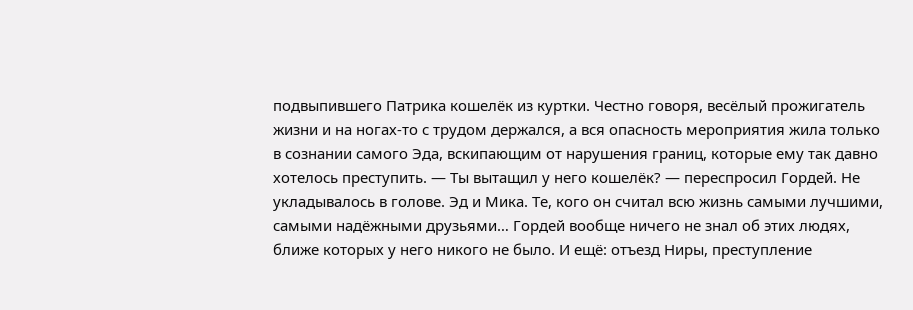подвыпившего Патрика кошелёк из куртки. Честно говоря, весёлый прожигатель жизни и на ногах-то с трудом держался, а вся опасность мероприятия жила только в сознании самого Эда, вскипающим от нарушения границ, которые ему так давно хотелось преступить. — Ты вытащил у него кошелёк? — переспросил Гордей. Не укладывалось в голове. Эд и Мика. Те, кого он считал всю жизнь самыми лучшими, самыми надёжными друзьями… Гордей вообще ничего не знал об этих людях, ближе которых у него никого не было. И ещё: отъезд Ниры, преступление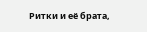Ритки и её брата,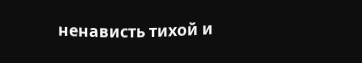ненависть тихой и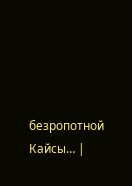безропотной Кайсы… |